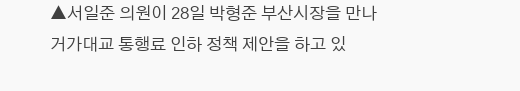▲서일준 의원이 28일 박형준 부산시장을 만나 거가대교 통행료 인하 정책 제안을 하고 있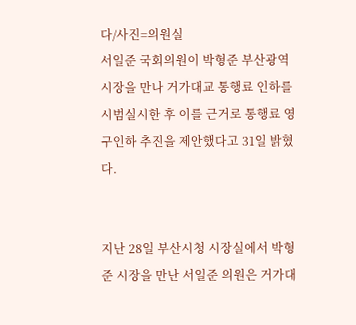다/사진=의원실
서일준 국회의원이 박형준 부산광역시장을 만나 거가대교 통행료 인하를 시범실시한 후 이를 근거로 통행료 영구인하 추진을 제안했다고 31일 밝혔다.


지난 28일 부산시청 시장실에서 박형준 시장을 만난 서일준 의원은 거가대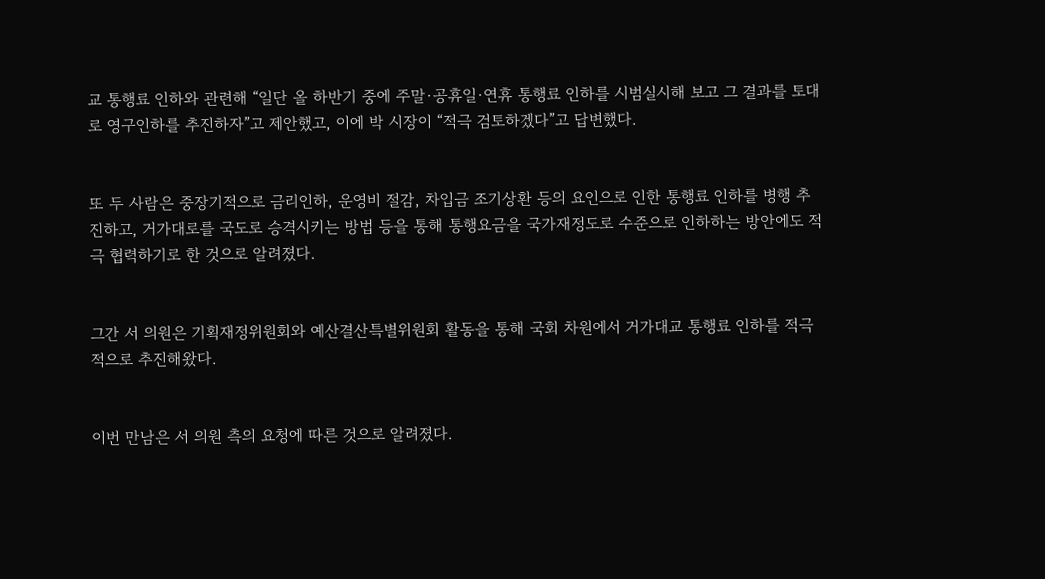교 통행료 인하와 관련해 “일단 올 하반기 중에 주말·공휴일·연휴 통행료 인하를 시범실시해 보고 그 결과를 토대로 영구인하를 추진하자”고 제안했고, 이에 박 시장이 “적극 검토하겠다”고 답변했다.


또 두 사람은 중장기적으로 금리인하, 운영비 절감, 차입금 조기상환 등의 요인으로 인한 통행료 인하를 병행 추진하고, 거가대로를 국도로 승격시키는 방법 등을 통해 통행요금을 국가재정도로 수준으로 인하하는 방안에도 적극 협력하기로 한 것으로 알려졌다.


그간 서 의원은 기획재정위원회와 예산결산특별위원회 활동을 통해 국회 차원에서 거가대교 통행료 인하를 적극적으로 추진해왔다.


이번 만남은 서 의원 측의 요청에 따른 것으로 알려졌다.